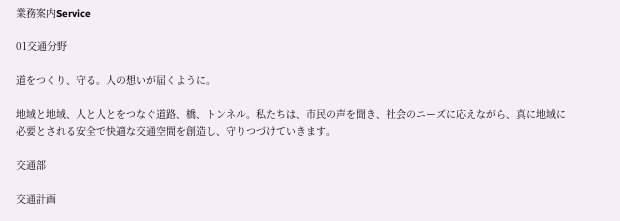業務案内Service

01交通分野

道をつくり、守る。人の想いが届くように。

地域と地域、人と人とをつなぐ道路、橋、トンネル。私たちは、市民の声を聞き、社会のニーズに応えながら、真に地域に必要とされる安全で快適な交通空間を創造し、守りつづけていきます。

交通部

交通計画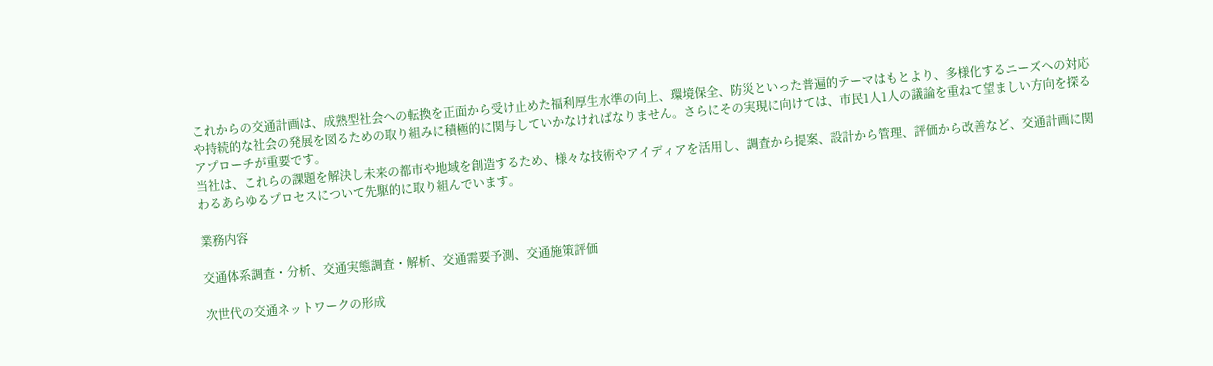これからの交通計画は、成熟型社会への転換を正面から受け止めた福利厚生水準の向上、環境保全、防災といった普遍的テーマはもとより、多様化するニーズへの対応や持続的な社会の発展を図るための取り組みに積極的に関与していかなければなりません。さらにその実現に向けては、市民1人1人の議論を重ねて望ましい方向を探るアプローチが重要です。
当社は、これらの課題を解決し未来の都市や地域を創造するため、様々な技術やアイディアを活用し、調査から提案、設計から管理、評価から改善など、交通計画に関わるあらゆるプロセスについて先駆的に取り組んでいます。

業務内容

交通体系調査・分析、交通実態調査・解析、交通需要予測、交通施策評価

次世代の交通ネットワークの形成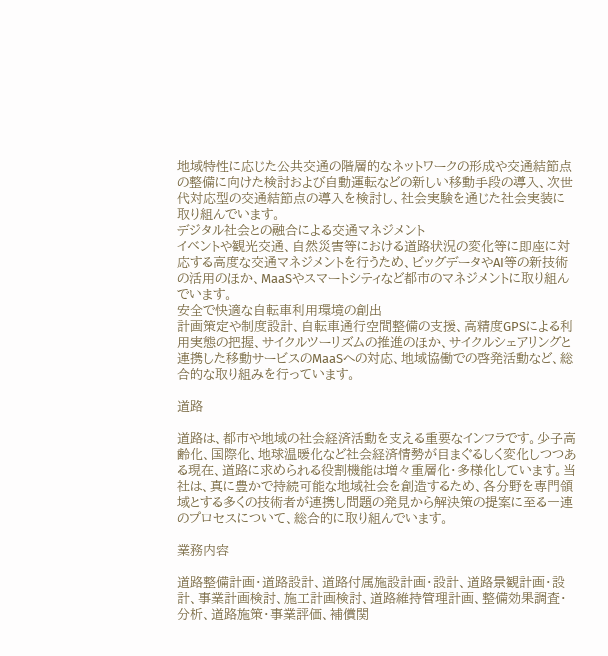地域特性に応じた公共交通の階層的なネットワークの形成や交通結節点の整備に向けた検討および自動運転などの新しい移動手段の導入、次世代対応型の交通結節点の導入を検討し、社会実験を通じた社会実装に取り組んでいます。
デジタル社会との融合による交通マネジメント
イベントや観光交通、自然災害等における道路状況の変化等に即座に対応する高度な交通マネジメントを行うため、ビッグデータやAI等の新技術の活用のほか、MaaSやスマートシティなど都市のマネジメントに取り組んでいます。
安全で快適な自転車利用環境の創出
計画策定や制度設計、自転車通行空間整備の支援、高精度GPSによる利用実態の把握、サイクルツーリズムの推進のほか、サイクルシェアリングと連携した移動サービスのMaaSへの対応、地域協働での啓発活動など、総合的な取り組みを行っています。

道路

道路は、都市や地域の社会経済活動を支える重要なインフラです。少子高齢化、国際化、地球温暖化など社会経済情勢が目まぐるしく変化しつつある現在、道路に求められる役割機能は増々重層化・多様化しています。当社は、真に豊かで持続可能な地域社会を創造するため、各分野を専門領域とする多くの技術者が連携し問題の発見から解決策の提案に至る一連のプロセスについて、総合的に取り組んでいます。

業務内容

道路整備計画・道路設計、道路付属施設計画・設計、道路景観計画・設計、事業計画検討、施工計画検討、道路維持管理計画、整備効果調査・分析、道路施策・事業評価、補償関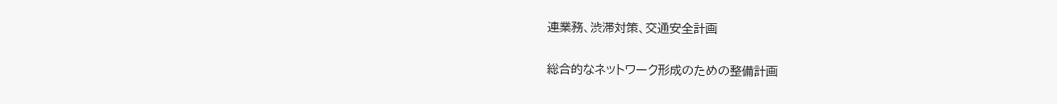連業務、渋滞対策、交通安全計画

総合的なネットワーク形成のための整備計画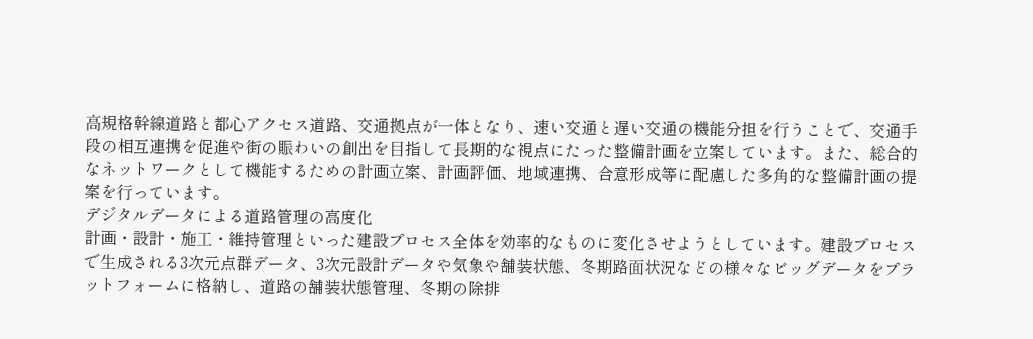⾼規格幹線道路と都⼼アクセス道路、交通拠点が⼀体となり、速い交通と遅い交通の機能分担を⾏うことで、交通⼿段の相互連携を促進や街の賑わいの創出を⽬指して⻑期的な視点にたった整備計画を立案しています。また、総合的なネットワークとして機能するための計画⽴案、計画評価、地域連携、合意形成等に配慮した多⾓的な整備計画の提案を⾏っています。
デジタルデータによる道路管理の高度化
計画・設計・施⼯・維持管理といった建設プロセス全体を効率的なものに変化させようとしています。建設プロセスで⽣成される3次元点群データ、3次元設計データや気象や舗装状態、冬期路⾯状況などの様々なビッグデータをプラットフォームに格納し、道路の舗装状態管理、冬期の除排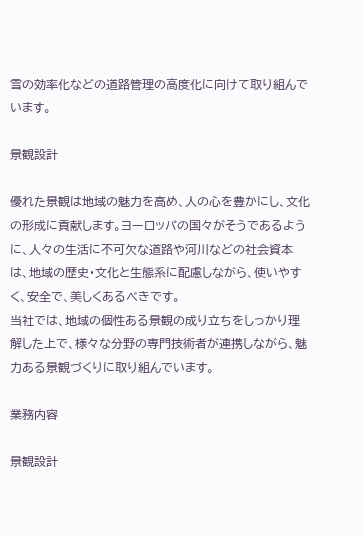雪の効率化などの道路管理の⾼度化に向けて取り組んでいます。

景観設計

優れた景観は地域の魅力を高め、人の心を豊かにし、文化の形成に貢献します。ヨーロッパの国々がそうであるように、人々の生活に不可欠な道路や河川などの社会資本は、地域の歴史・文化と生態系に配慮しながら、使いやすく、安全で、美しくあるべきです。
当社では、地域の個性ある景観の成り立ちをしっかり理解した上で、様々な分野の専門技術者が連携しながら、魅力ある景観づくりに取り組んでいます。

業務内容

景観設計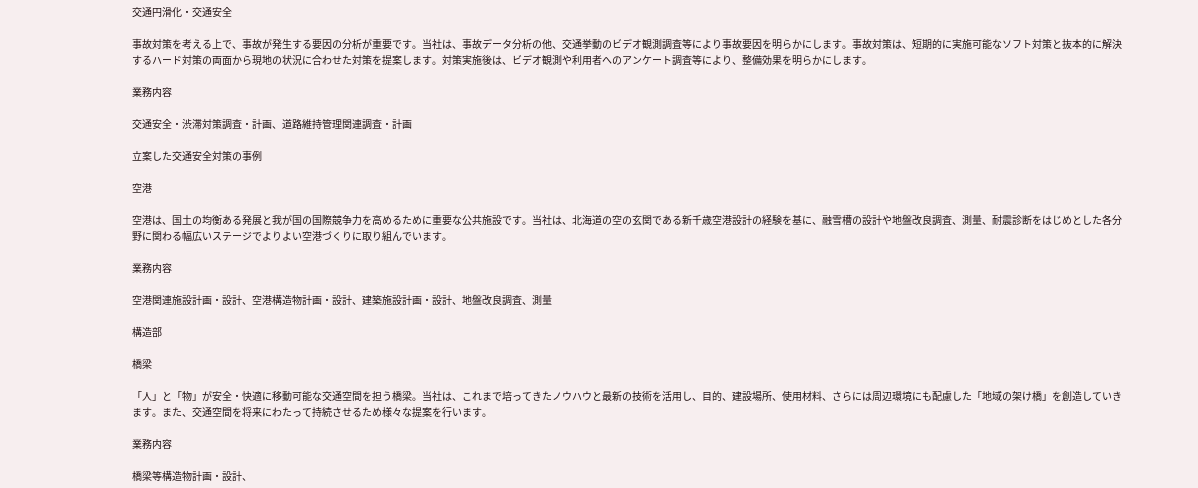交通円滑化・交通安全

事故対策を考える上で、事故が発生する要因の分析が重要です。当社は、事故データ分析の他、交通挙動のビデオ観測調査等により事故要因を明らかにします。事故対策は、短期的に実施可能なソフト対策と抜本的に解決するハード対策の両面から現地の状況に合わせた対策を提案します。対策実施後は、ビデオ観測や利用者へのアンケート調査等により、整備効果を明らかにします。

業務内容

交通安全・渋滞対策調査・計画、道路維持管理関連調査・計画

立案した交通安全対策の事例

空港

空港は、国土の均衡ある発展と我が国の国際競争力を高めるために重要な公共施設です。当社は、北海道の空の玄関である新千歳空港設計の経験を基に、融雪槽の設計や地盤改良調査、測量、耐震診断をはじめとした各分野に関わる幅広いステージでよりよい空港づくりに取り組んでいます。

業務内容

空港関連施設計画・設計、空港構造物計画・設計、建築施設計画・設計、地盤改良調査、測量

構造部

橋梁

「人」と「物」が安全・快適に移動可能な交通空間を担う橋梁。当社は、これまで培ってきたノウハウと最新の技術を活用し、目的、建設場所、使用材料、さらには周辺環境にも配慮した「地域の架け橋」を創造していきます。また、交通空間を将来にわたって持続させるため様々な提案を行います。

業務内容

橋梁等構造物計画・設計、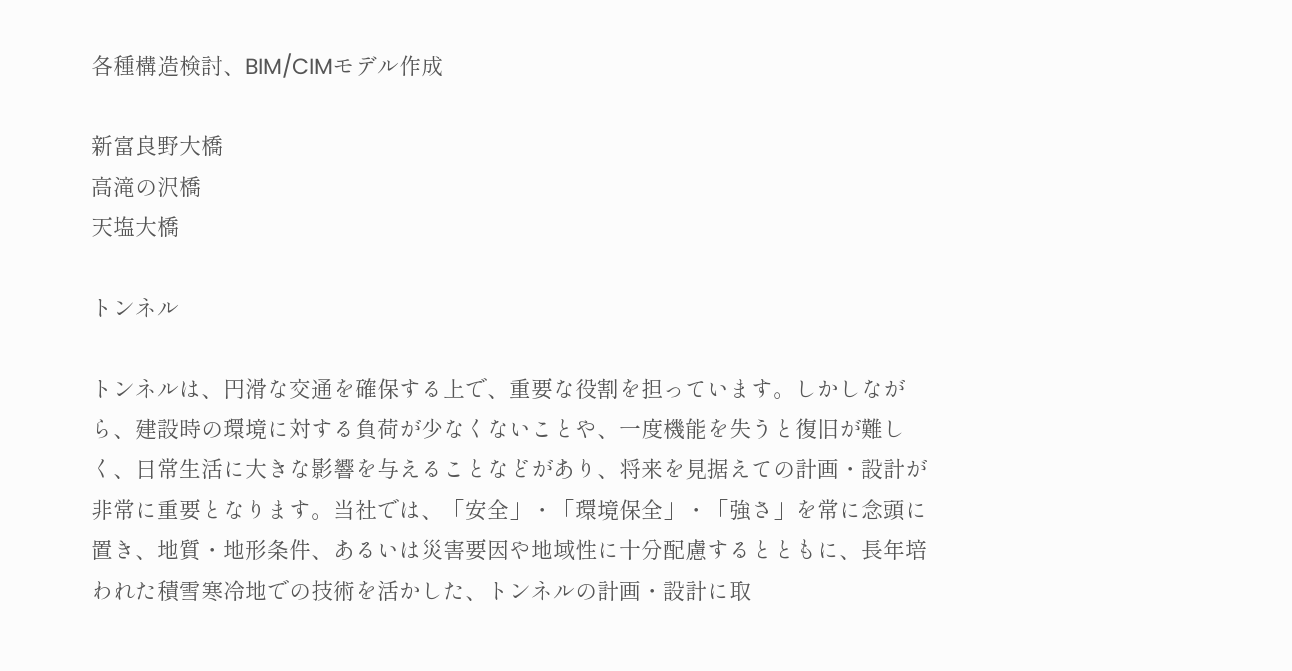各種構造検討、BIM/CIMモデル作成

新富良野大橋
高滝の沢橋
天塩大橋

トンネル

トンネルは、円滑な交通を確保する上で、重要な役割を担っています。しかしながら、建設時の環境に対する負荷が少なくないことや、一度機能を失うと復旧が難しく、日常生活に大きな影響を与えることなどがあり、将来を見据えての計画・設計が非常に重要となります。当社では、「安全」・「環境保全」・「強さ」を常に念頭に置き、地質・地形条件、あるいは災害要因や地域性に十分配慮するとともに、長年培われた積雪寒冷地での技術を活かした、トンネルの計画・設計に取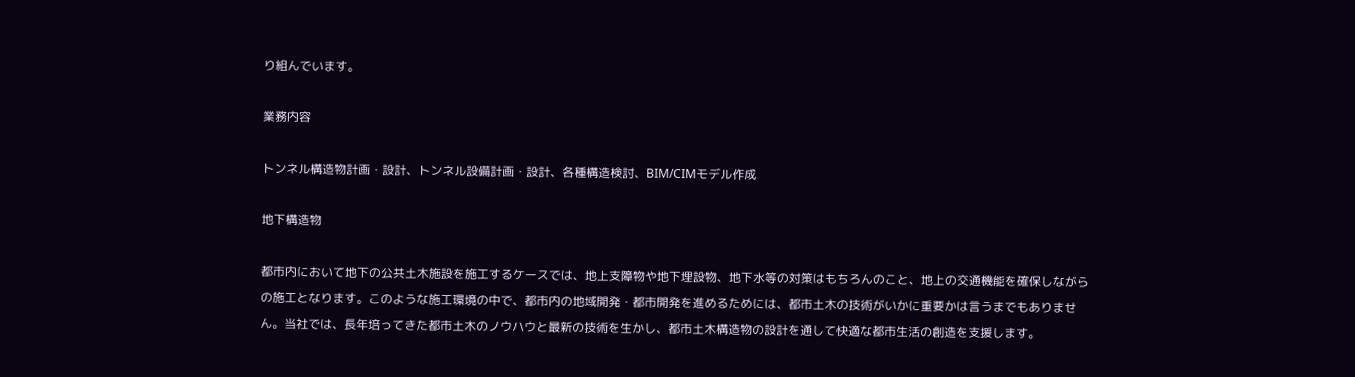り組んでいます。

業務内容

トンネル構造物計画・設計、トンネル設備計画・設計、各種構造検討、BIM/CIMモデル作成

地下構造物

都市内において地下の公共土木施設を施工するケースでは、地上支障物や地下埋設物、地下水等の対策はもちろんのこと、地上の交通機能を確保しながらの施工となります。このような施工環境の中で、都市内の地域開発・都市開発を進めるためには、都市土木の技術がいかに重要かは言うまでもありません。当社では、長年培ってきた都市土木のノウハウと最新の技術を生かし、都市土木構造物の設計を通して快適な都市生活の創造を支援します。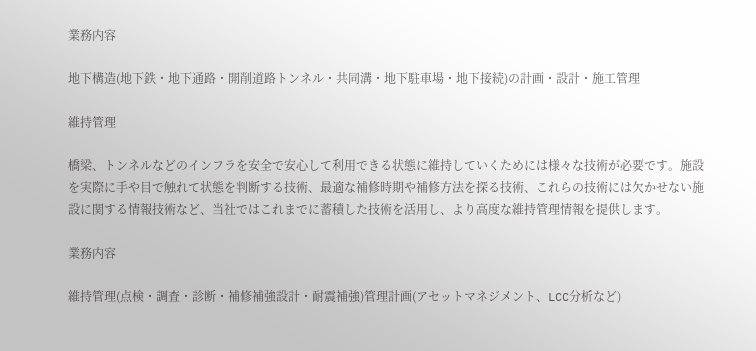業務内容

地下構造(地下鉄・地下通路・開削道路トンネル・共同溝・地下駐車場・地下接続)の計画・設計・施工管理

維持管理

橋梁、トンネルなどのインフラを安全で安心して利用できる状態に維持していくためには様々な技術が必要です。施設を実際に手や目で触れて状態を判断する技術、最適な補修時期や補修方法を探る技術、これらの技術には欠かせない施設に関する情報技術など、当社ではこれまでに蓄積した技術を活用し、より高度な維持管理情報を提供します。

業務内容

維持管理(点検・調査・診断・補修補強設計・耐震補強)管理計画(アセットマネジメント、LCC分析など)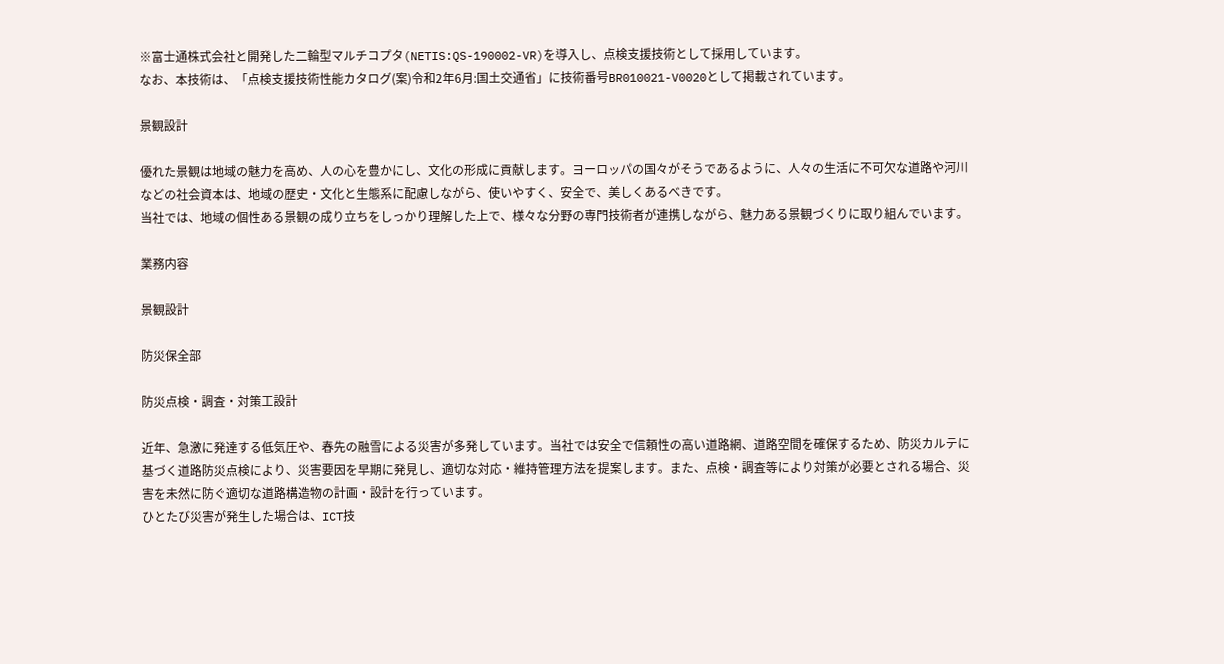※富士通株式会社と開発した二輪型マルチコプタ(NETIS:QS-190002-VR)を導入し、点検支援技術として採用しています。
なお、本技術は、「点検支援技術性能カタログ(案)令和2年6月:国土交通省」に技術番号BR010021-V0020として掲載されています。

景観設計

優れた景観は地域の魅力を高め、人の心を豊かにし、文化の形成に貢献します。ヨーロッパの国々がそうであるように、人々の生活に不可欠な道路や河川などの社会資本は、地域の歴史・文化と生態系に配慮しながら、使いやすく、安全で、美しくあるべきです。
当社では、地域の個性ある景観の成り立ちをしっかり理解した上で、様々な分野の専門技術者が連携しながら、魅力ある景観づくりに取り組んでいます。

業務内容

景観設計

防災保全部

防災点検・調査・対策工設計

近年、急激に発達する低気圧や、春先の融雪による災害が多発しています。当社では安全で信頼性の高い道路網、道路空間を確保するため、防災カルテに基づく道路防災点検により、災害要因を早期に発見し、適切な対応・維持管理方法を提案します。また、点検・調査等により対策が必要とされる場合、災害を未然に防ぐ適切な道路構造物の計画・設計を行っています。
ひとたび災害が発生した場合は、ICT技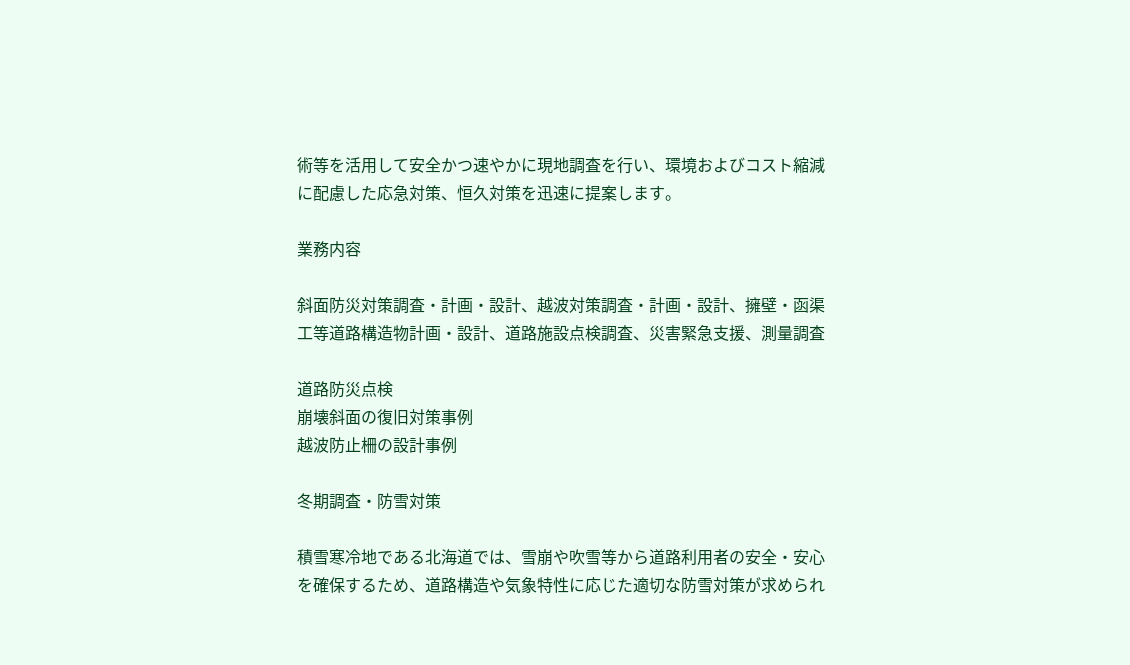術等を活用して安全かつ速やかに現地調査を行い、環境およびコスト縮減に配慮した応急対策、恒久対策を迅速に提案します。

業務内容

斜面防災対策調査・計画・設計、越波対策調査・計画・設計、擁壁・函渠工等道路構造物計画・設計、道路施設点検調査、災害緊急支援、測量調査

道路防災点検
崩壊斜面の復旧対策事例
越波防止柵の設計事例

冬期調査・防雪対策

積雪寒冷地である北海道では、雪崩や吹雪等から道路利用者の安全・安心を確保するため、道路構造や気象特性に応じた適切な防雪対策が求められ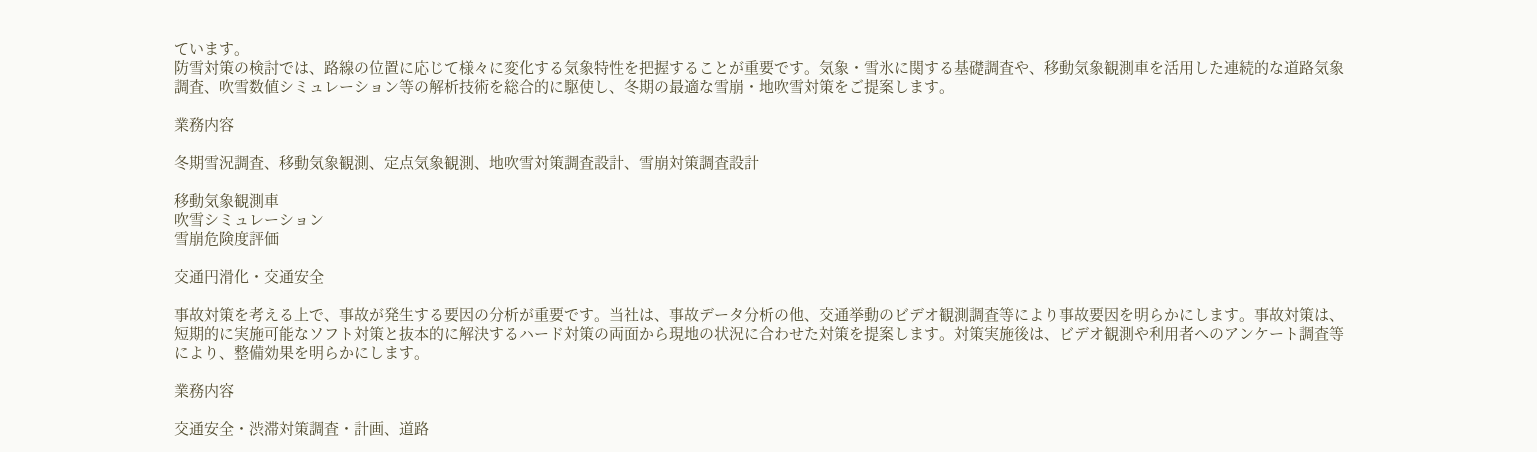ています。
防雪対策の検討では、路線の位置に応じて様々に変化する気象特性を把握することが重要です。気象・雪氷に関する基礎調査や、移動気象観測車を活用した連続的な道路気象調査、吹雪数値シミュレーション等の解析技術を総合的に駆使し、冬期の最適な雪崩・地吹雪対策をご提案します。

業務内容

冬期雪況調査、移動気象観測、定点気象観測、地吹雪対策調査設計、雪崩対策調査設計

移動気象観測車
吹雪シミュレーション
雪崩危険度評価

交通円滑化・交通安全

事故対策を考える上で、事故が発生する要因の分析が重要です。当社は、事故データ分析の他、交通挙動のビデオ観測調査等により事故要因を明らかにします。事故対策は、短期的に実施可能なソフト対策と抜本的に解決するハード対策の両面から現地の状況に合わせた対策を提案します。対策実施後は、ビデオ観測や利用者へのアンケート調査等により、整備効果を明らかにします。

業務内容

交通安全・渋滞対策調査・計画、道路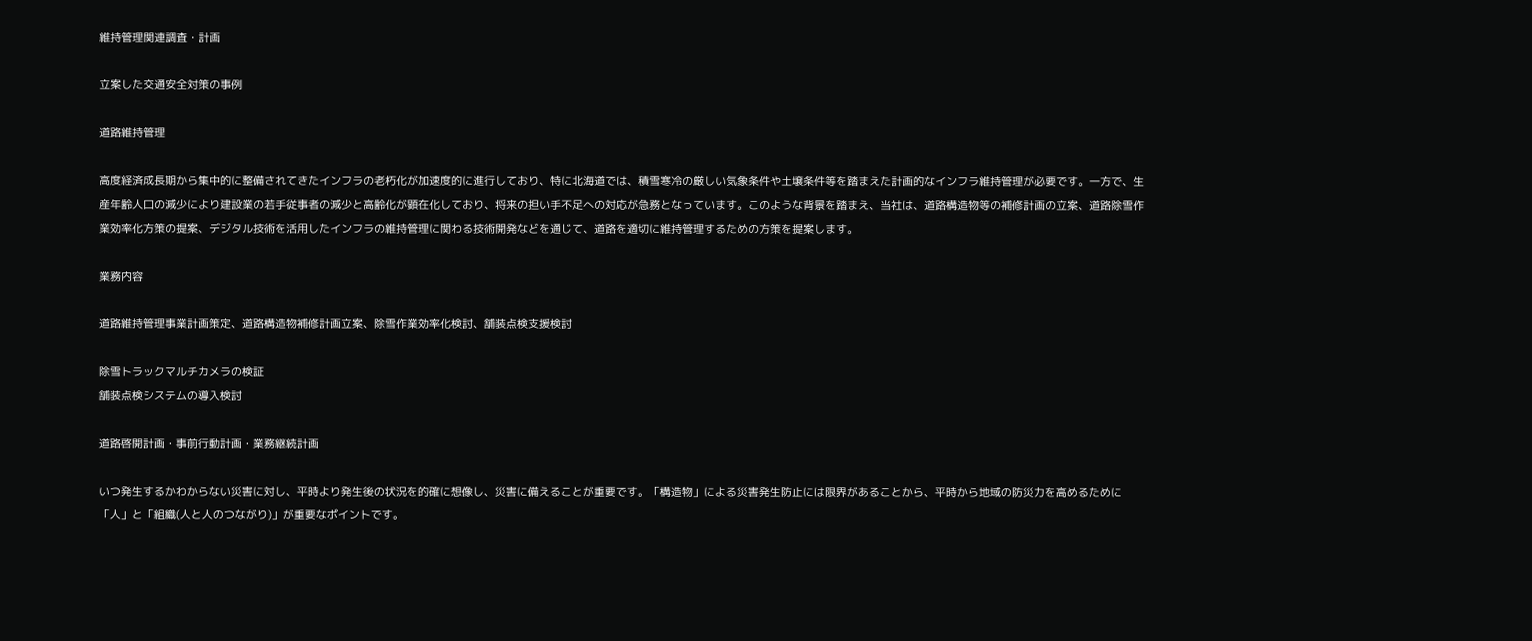維持管理関連調査・計画

立案した交通安全対策の事例

道路維持管理

高度経済成長期から集中的に整備されてきたインフラの老朽化が加速度的に進行しており、特に北海道では、積雪寒冷の厳しい気象条件や土壌条件等を踏まえた計画的なインフラ維持管理が必要です。一方で、生産年齢人口の減少により建設業の若手従事者の減少と高齢化が顕在化しており、将来の担い手不足への対応が急務となっています。このような背景を踏まえ、当社は、道路構造物等の補修計画の立案、道路除雪作業効率化方策の提案、デジタル技術を活用したインフラの維持管理に関わる技術開発などを通じて、道路を適切に維持管理するための方策を提案します。

業務内容

道路維持管理事業計画策定、道路構造物補修計画立案、除雪作業効率化検討、舗装点検支援検討

除雪トラックマルチカメラの検証
舗装点検システムの導入検討

道路啓開計画・事前行動計画・業務継続計画

いつ発生するかわからない災害に対し、平時より発生後の状況を的確に想像し、災害に備えることが重要です。「構造物」による災害発生防止には限界があることから、平時から地域の防災力を高めるために「人」と「組織(人と人のつながり)」が重要なポイントです。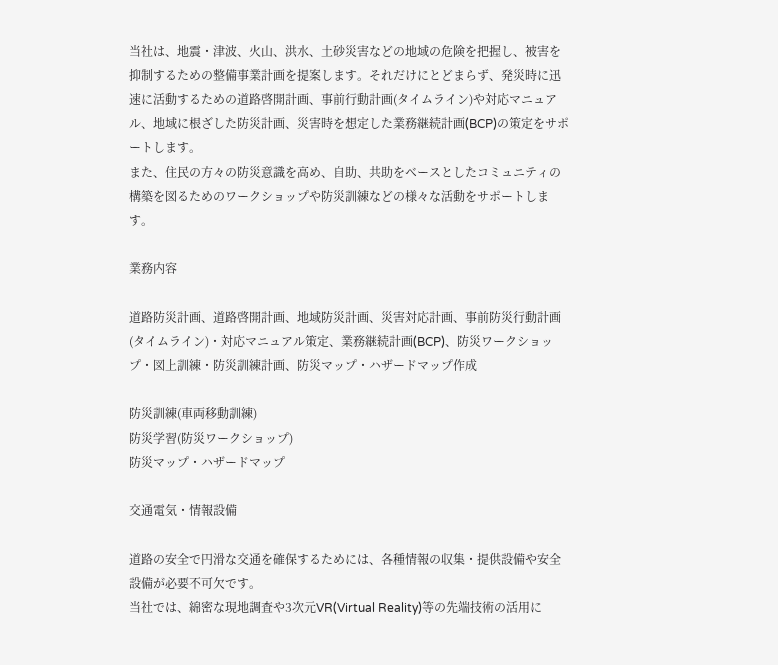当社は、地震・津波、火山、洪水、土砂災害などの地域の危険を把握し、被害を抑制するための整備事業計画を提案します。それだけにとどまらず、発災時に迅速に活動するための道路啓開計画、事前行動計画(タイムライン)や対応マニュアル、地域に根ざした防災計画、災害時を想定した業務継続計画(BCP)の策定をサポートします。
また、住民の方々の防災意識を高め、自助、共助をベースとしたコミュニティの構築を図るためのワークショップや防災訓練などの様々な活動をサポートします。

業務内容

道路防災計画、道路啓開計画、地域防災計画、災害対応計画、事前防災行動計画(タイムライン)・対応マニュアル策定、業務継続計画(BCP)、防災ワークショップ・図上訓練・防災訓練計画、防災マップ・ハザードマップ作成

防災訓練(車両移動訓練)
防災学習(防災ワークショップ)
防災マップ・ハザードマップ

交通電気・情報設備

道路の安全で円滑な交通を確保するためには、各種情報の収集・提供設備や安全設備が必要不可欠です。
当社では、綿密な現地調査や3次元VR(Virtual Reality)等の先端技術の活用に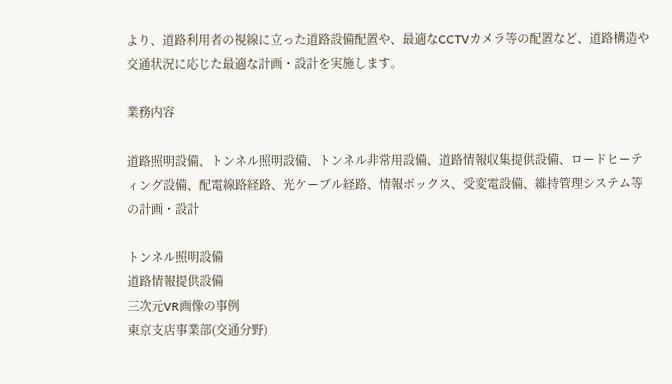より、道路利用者の視線に立った道路設備配置や、最適なCCTVカメラ等の配置など、道路構造や交通状況に応じた最適な計画・設計を実施します。

業務内容

道路照明設備、トンネル照明設備、トンネル非常用設備、道路情報収集提供設備、ロードヒーティング設備、配電線路経路、光ケーブル経路、情報ボックス、受変電設備、維持管理システム等の計画・設計

トンネル照明設備
道路情報提供設備
三次元VR画像の事例
東京支店事業部(交通分野)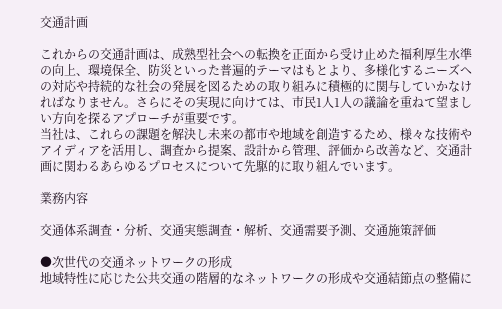交通計画

これからの交通計画は、成熟型社会への転換を正面から受け止めた福利厚生水準の向上、環境保全、防災といった普遍的テーマはもとより、多様化するニーズへの対応や持続的な社会の発展を図るための取り組みに積極的に関与していかなければなりません。さらにその実現に向けては、市民1人1人の議論を重ねて望ましい方向を探るアプローチが重要です。
当社は、これらの課題を解決し未来の都市や地域を創造するため、様々な技術やアイディアを活用し、調査から提案、設計から管理、評価から改善など、交通計画に関わるあらゆるプロセスについて先駆的に取り組んでいます。

業務内容

交通体系調査・分析、交通実態調査・解析、交通需要予測、交通施策評価

●次世代の交通ネットワークの形成
地域特性に応じた公共交通の階層的なネットワークの形成や交通結節点の整備に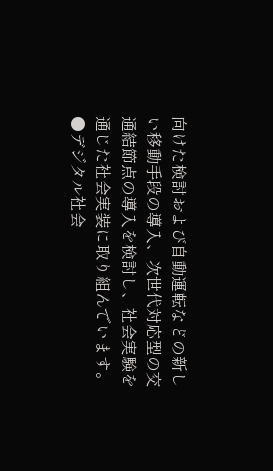向けた検討および自動運転などの新しい移動手段の導入、次世代対応型の交通結節点の導入を検討し、社会実験を通じた社会実装に取り組んでいます。
●デジタル社会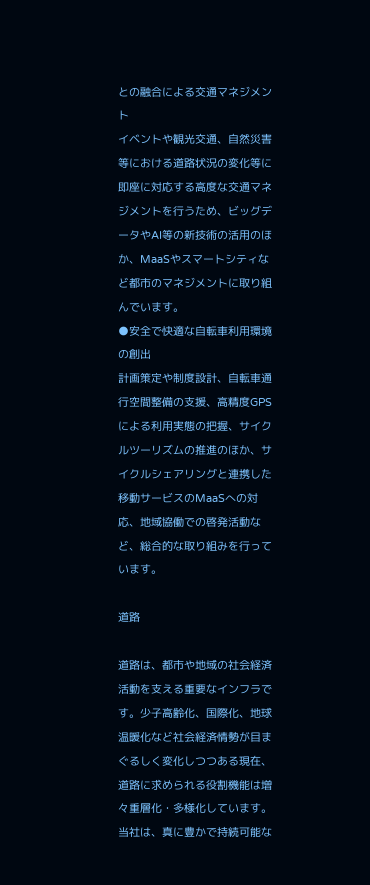との融合による交通マネジメント
イベントや観光交通、自然災害等における道路状況の変化等に即座に対応する高度な交通マネジメントを行うため、ビッグデータやAI等の新技術の活用のほか、MaaSやスマートシティなど都市のマネジメントに取り組んでいます。
●安全で快適な自転車利用環境の創出
計画策定や制度設計、自転車通行空間整備の支援、高精度GPSによる利用実態の把握、サイクルツーリズムの推進のほか、サイクルシェアリングと連携した移動サービスのMaaSへの対応、地域協働での啓発活動など、総合的な取り組みを行っています。

道路

道路は、都市や地域の社会経済活動を支える重要なインフラです。少子高齢化、国際化、地球温暖化など社会経済情勢が目まぐるしく変化しつつある現在、道路に求められる役割機能は増々重層化・多様化しています。当社は、真に豊かで持続可能な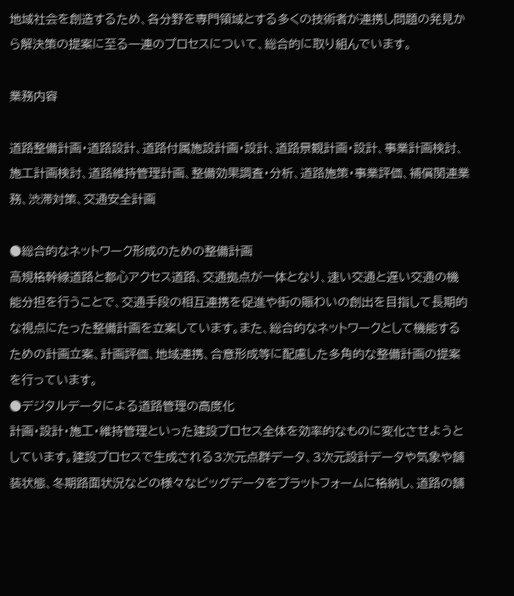地域社会を創造するため、各分野を専門領域とする多くの技術者が連携し問題の発見から解決策の提案に至る一連のプロセスについて、総合的に取り組んでいます。

業務内容

道路整備計画・道路設計、道路付属施設計画・設計、道路景観計画・設計、事業計画検討、施工計画検討、道路維持管理計画、整備効果調査・分析、道路施策・事業評価、補償関連業務、渋滞対策、交通安全計画

●総合的なネットワーク形成のための整備計画
⾼規格幹線道路と都⼼アクセス道路、交通拠点が⼀体となり、速い交通と遅い交通の機能分担を⾏うことで、交通⼿段の相互連携を促進や街の賑わいの創出を⽬指して⻑期的な視点にたった整備計画を立案しています。また、総合的なネットワークとして機能するための計画⽴案、計画評価、地域連携、合意形成等に配慮した多⾓的な整備計画の提案を⾏っています。
●デジタルデータによる道路管理の高度化
計画・設計・施⼯・維持管理といった建設プロセス全体を効率的なものに変化させようとしています。建設プロセスで⽣成される3次元点群データ、3次元設計データや気象や舗装状態、冬期路⾯状況などの様々なビッグデータをプラットフォームに格納し、道路の舗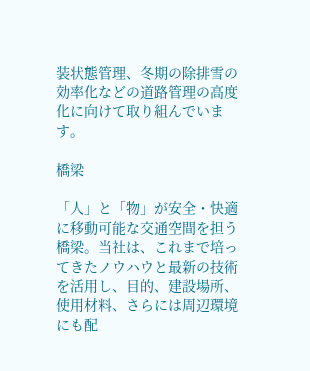装状態管理、冬期の除排雪の効率化などの道路管理の⾼度化に向けて取り組んでいます。

橋梁

「人」と「物」が安全・快適に移動可能な交通空間を担う橋梁。当社は、これまで培ってきたノウハウと最新の技術を活用し、目的、建設場所、使用材料、さらには周辺環境にも配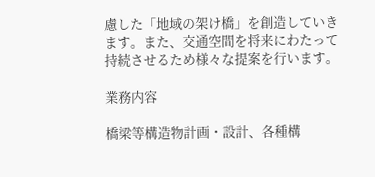慮した「地域の架け橋」を創造していきます。また、交通空間を将来にわたって持続させるため様々な提案を行います。

業務内容

橋梁等構造物計画・設計、各種構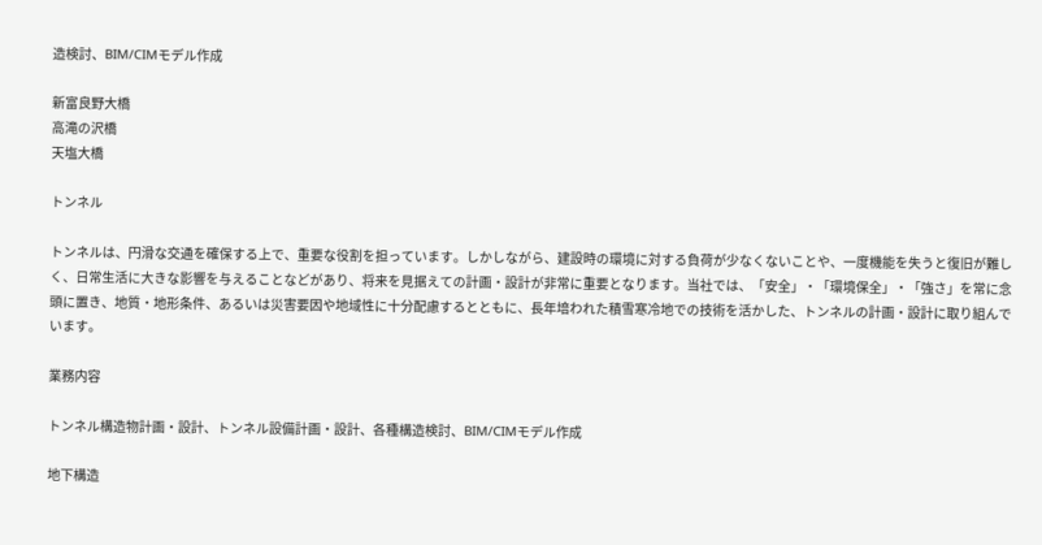造検討、BIM/CIMモデル作成

新富良野大橋
高滝の沢橋
天塩大橋

トンネル

トンネルは、円滑な交通を確保する上で、重要な役割を担っています。しかしながら、建設時の環境に対する負荷が少なくないことや、一度機能を失うと復旧が難しく、日常生活に大きな影響を与えることなどがあり、将来を見据えての計画・設計が非常に重要となります。当社では、「安全」・「環境保全」・「強さ」を常に念頭に置き、地質・地形条件、あるいは災害要因や地域性に十分配慮するとともに、長年培われた積雪寒冷地での技術を活かした、トンネルの計画・設計に取り組んでいます。

業務内容

トンネル構造物計画・設計、トンネル設備計画・設計、各種構造検討、BIM/CIMモデル作成

地下構造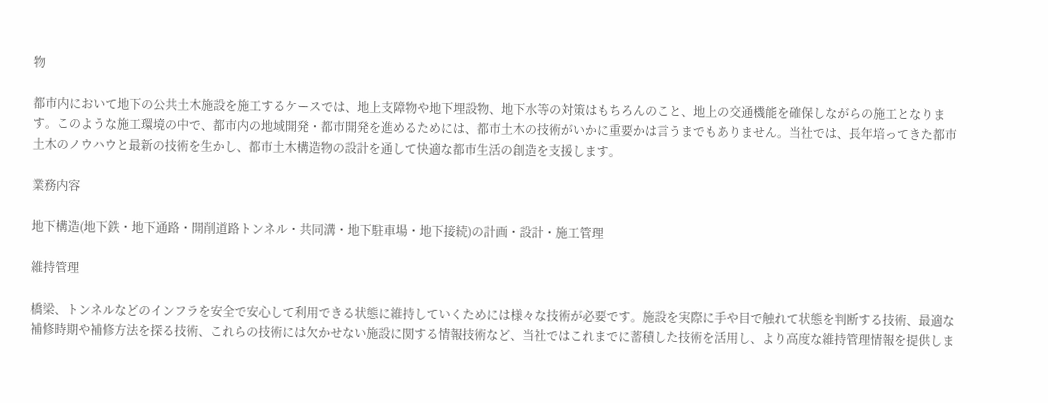物

都市内において地下の公共土木施設を施工するケースでは、地上支障物や地下埋設物、地下水等の対策はもちろんのこと、地上の交通機能を確保しながらの施工となります。このような施工環境の中で、都市内の地域開発・都市開発を進めるためには、都市土木の技術がいかに重要かは言うまでもありません。当社では、長年培ってきた都市土木のノウハウと最新の技術を生かし、都市土木構造物の設計を通して快適な都市生活の創造を支援します。

業務内容

地下構造(地下鉄・地下通路・開削道路トンネル・共同溝・地下駐車場・地下接続)の計画・設計・施工管理

維持管理

橋梁、トンネルなどのインフラを安全で安心して利用できる状態に維持していくためには様々な技術が必要です。施設を実際に手や目で触れて状態を判断する技術、最適な補修時期や補修方法を探る技術、これらの技術には欠かせない施設に関する情報技術など、当社ではこれまでに蓄積した技術を活用し、より高度な維持管理情報を提供しま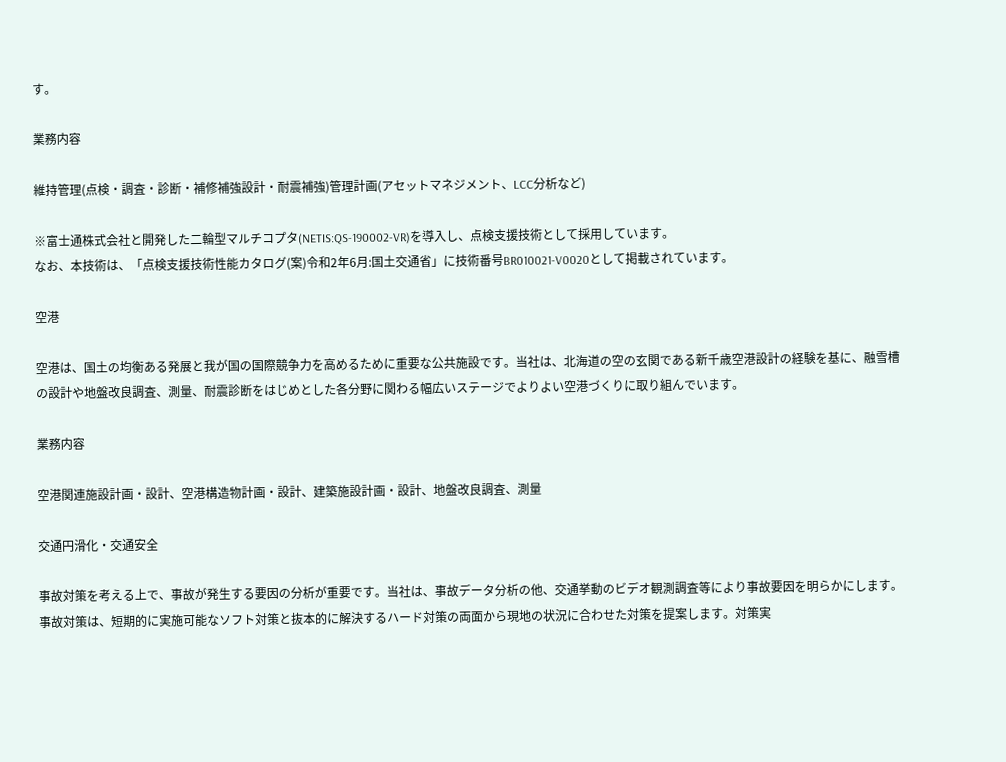す。

業務内容

維持管理(点検・調査・診断・補修補強設計・耐震補強)管理計画(アセットマネジメント、LCC分析など)

※富士通株式会社と開発した二輪型マルチコプタ(NETIS:QS-190002-VR)を導入し、点検支援技術として採用しています。
なお、本技術は、「点検支援技術性能カタログ(案)令和2年6月:国土交通省」に技術番号BR010021-V0020として掲載されています。

空港

空港は、国土の均衡ある発展と我が国の国際競争力を高めるために重要な公共施設です。当社は、北海道の空の玄関である新千歳空港設計の経験を基に、融雪槽の設計や地盤改良調査、測量、耐震診断をはじめとした各分野に関わる幅広いステージでよりよい空港づくりに取り組んでいます。

業務内容

空港関連施設計画・設計、空港構造物計画・設計、建築施設計画・設計、地盤改良調査、測量

交通円滑化・交通安全

事故対策を考える上で、事故が発生する要因の分析が重要です。当社は、事故データ分析の他、交通挙動のビデオ観測調査等により事故要因を明らかにします。事故対策は、短期的に実施可能なソフト対策と抜本的に解決するハード対策の両面から現地の状況に合わせた対策を提案します。対策実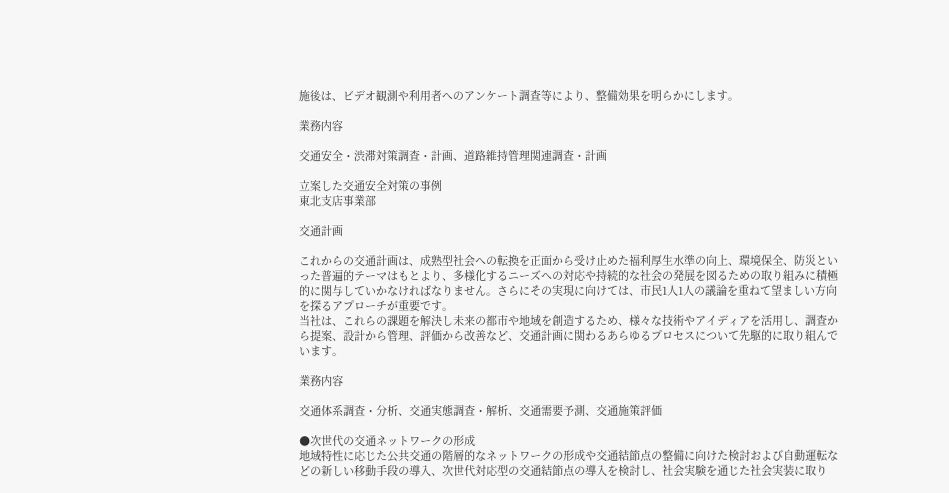施後は、ビデオ観測や利用者へのアンケート調査等により、整備効果を明らかにします。

業務内容

交通安全・渋滞対策調査・計画、道路維持管理関連調査・計画

立案した交通安全対策の事例
東北支店事業部

交通計画

これからの交通計画は、成熟型社会への転換を正面から受け止めた福利厚生水準の向上、環境保全、防災といった普遍的テーマはもとより、多様化するニーズへの対応や持続的な社会の発展を図るための取り組みに積極的に関与していかなければなりません。さらにその実現に向けては、市民1人1人の議論を重ねて望ましい方向を探るアプローチが重要です。
当社は、これらの課題を解決し未来の都市や地域を創造するため、様々な技術やアイディアを活用し、調査から提案、設計から管理、評価から改善など、交通計画に関わるあらゆるプロセスについて先駆的に取り組んでいます。

業務内容

交通体系調査・分析、交通実態調査・解析、交通需要予測、交通施策評価

●次世代の交通ネットワークの形成
地域特性に応じた公共交通の階層的なネットワークの形成や交通結節点の整備に向けた検討および自動運転などの新しい移動手段の導入、次世代対応型の交通結節点の導入を検討し、社会実験を通じた社会実装に取り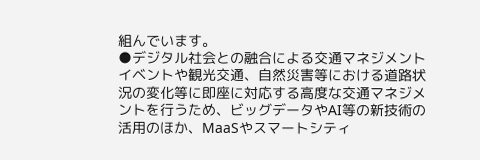組んでいます。
●デジタル社会との融合による交通マネジメント
イベントや観光交通、自然災害等における道路状況の変化等に即座に対応する高度な交通マネジメントを行うため、ビッグデータやAI等の新技術の活用のほか、MaaSやスマートシティ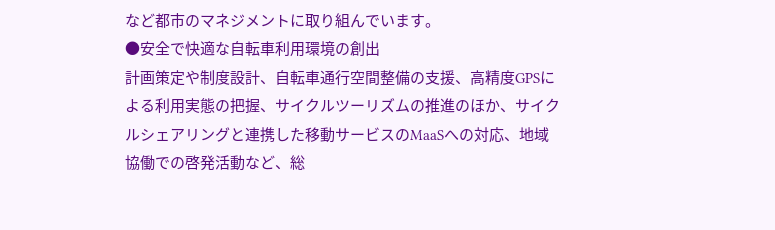など都市のマネジメントに取り組んでいます。
●安全で快適な自転車利用環境の創出
計画策定や制度設計、自転車通行空間整備の支援、高精度GPSによる利用実態の把握、サイクルツーリズムの推進のほか、サイクルシェアリングと連携した移動サービスのMaaSへの対応、地域協働での啓発活動など、総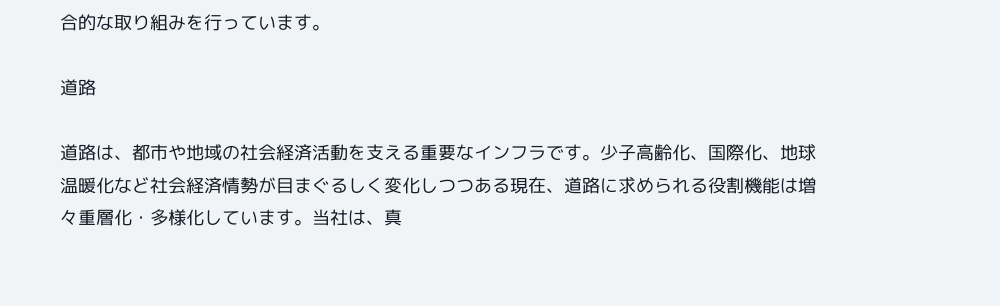合的な取り組みを行っています。

道路

道路は、都市や地域の社会経済活動を支える重要なインフラです。少子高齢化、国際化、地球温暖化など社会経済情勢が目まぐるしく変化しつつある現在、道路に求められる役割機能は増々重層化・多様化しています。当社は、真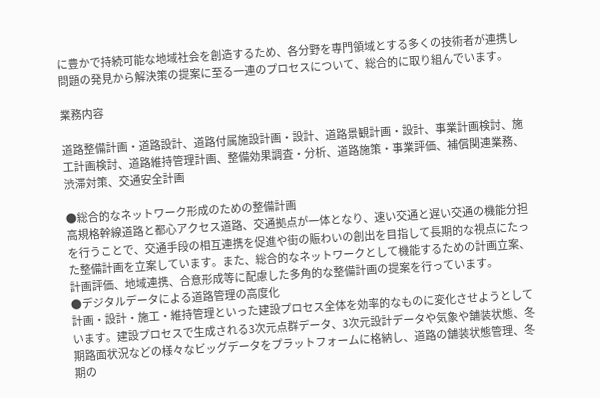に豊かで持続可能な地域社会を創造するため、各分野を専門領域とする多くの技術者が連携し問題の発見から解決策の提案に至る一連のプロセスについて、総合的に取り組んでいます。

業務内容

道路整備計画・道路設計、道路付属施設計画・設計、道路景観計画・設計、事業計画検討、施工計画検討、道路維持管理計画、整備効果調査・分析、道路施策・事業評価、補償関連業務、渋滞対策、交通安全計画

●総合的なネットワーク形成のための整備計画
⾼規格幹線道路と都⼼アクセス道路、交通拠点が⼀体となり、速い交通と遅い交通の機能分担を⾏うことで、交通⼿段の相互連携を促進や街の賑わいの創出を⽬指して⻑期的な視点にたった整備計画を立案しています。また、総合的なネットワークとして機能するための計画⽴案、計画評価、地域連携、合意形成等に配慮した多⾓的な整備計画の提案を⾏っています。
●デジタルデータによる道路管理の高度化
計画・設計・施⼯・維持管理といった建設プロセス全体を効率的なものに変化させようとしています。建設プロセスで⽣成される3次元点群データ、3次元設計データや気象や舗装状態、冬期路⾯状況などの様々なビッグデータをプラットフォームに格納し、道路の舗装状態管理、冬期の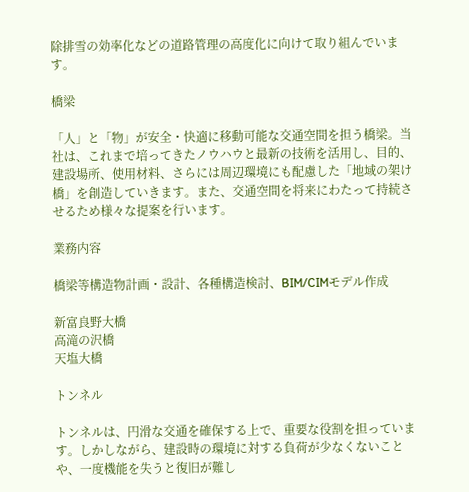除排雪の効率化などの道路管理の⾼度化に向けて取り組んでいます。

橋梁

「人」と「物」が安全・快適に移動可能な交通空間を担う橋梁。当社は、これまで培ってきたノウハウと最新の技術を活用し、目的、建設場所、使用材料、さらには周辺環境にも配慮した「地域の架け橋」を創造していきます。また、交通空間を将来にわたって持続させるため様々な提案を行います。

業務内容

橋梁等構造物計画・設計、各種構造検討、BIM/CIMモデル作成

新富良野大橋
高滝の沢橋
天塩大橋

トンネル

トンネルは、円滑な交通を確保する上で、重要な役割を担っています。しかしながら、建設時の環境に対する負荷が少なくないことや、一度機能を失うと復旧が難し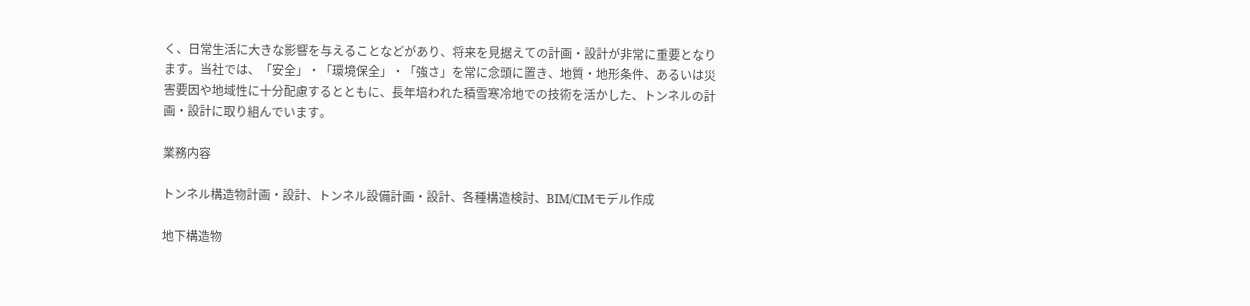く、日常生活に大きな影響を与えることなどがあり、将来を見据えての計画・設計が非常に重要となります。当社では、「安全」・「環境保全」・「強さ」を常に念頭に置き、地質・地形条件、あるいは災害要因や地域性に十分配慮するとともに、長年培われた積雪寒冷地での技術を活かした、トンネルの計画・設計に取り組んでいます。

業務内容

トンネル構造物計画・設計、トンネル設備計画・設計、各種構造検討、BIM/CIMモデル作成

地下構造物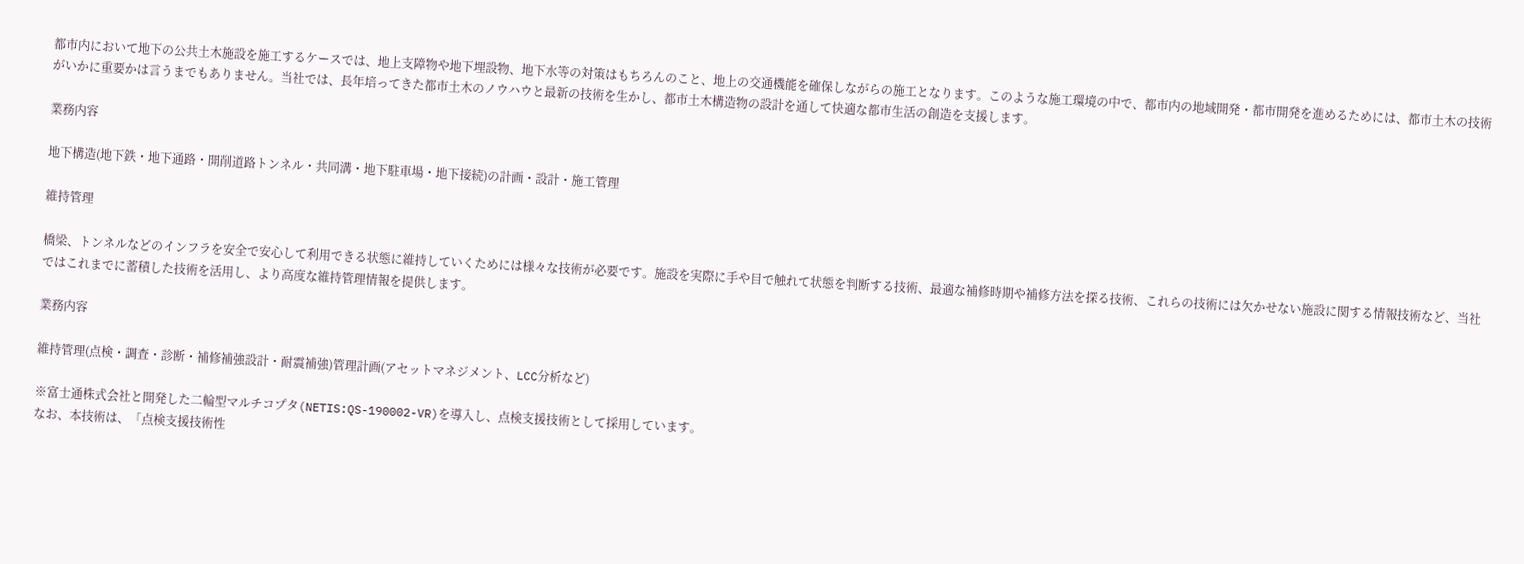都市内において地下の公共土木施設を施工するケースでは、地上支障物や地下埋設物、地下水等の対策はもちろんのこと、地上の交通機能を確保しながらの施工となります。このような施工環境の中で、都市内の地域開発・都市開発を進めるためには、都市土木の技術がいかに重要かは言うまでもありません。当社では、長年培ってきた都市土木のノウハウと最新の技術を生かし、都市土木構造物の設計を通して快適な都市生活の創造を支援します。

業務内容

地下構造(地下鉄・地下通路・開削道路トンネル・共同溝・地下駐車場・地下接続)の計画・設計・施工管理

維持管理

橋梁、トンネルなどのインフラを安全で安心して利用できる状態に維持していくためには様々な技術が必要です。施設を実際に手や目で触れて状態を判断する技術、最適な補修時期や補修方法を探る技術、これらの技術には欠かせない施設に関する情報技術など、当社ではこれまでに蓄積した技術を活用し、より高度な維持管理情報を提供します。

業務内容

維持管理(点検・調査・診断・補修補強設計・耐震補強)管理計画(アセットマネジメント、LCC分析など)

※富士通株式会社と開発した二輪型マルチコプタ(NETIS:QS-190002-VR)を導入し、点検支援技術として採用しています。
なお、本技術は、「点検支援技術性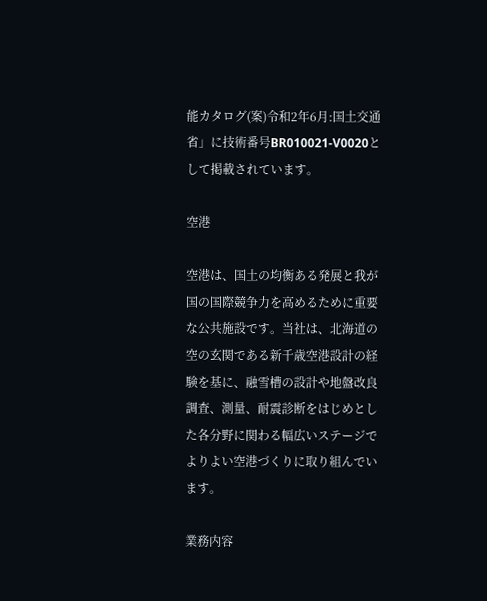能カタログ(案)令和2年6月:国土交通省」に技術番号BR010021-V0020として掲載されています。

空港

空港は、国土の均衡ある発展と我が国の国際競争力を高めるために重要な公共施設です。当社は、北海道の空の玄関である新千歳空港設計の経験を基に、融雪槽の設計や地盤改良調査、測量、耐震診断をはじめとした各分野に関わる幅広いステージでよりよい空港づくりに取り組んでいます。

業務内容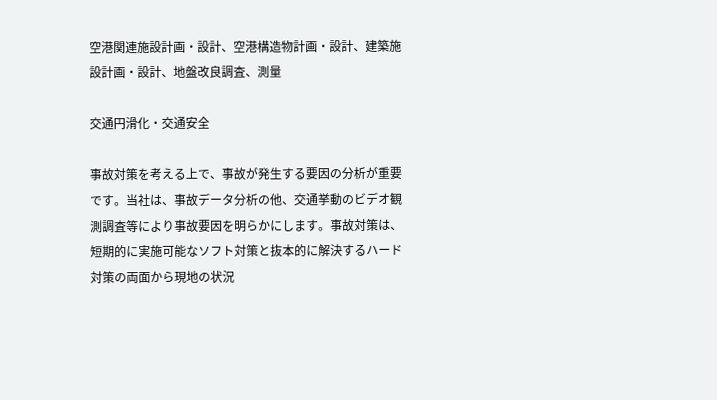空港関連施設計画・設計、空港構造物計画・設計、建築施設計画・設計、地盤改良調査、測量

交通円滑化・交通安全

事故対策を考える上で、事故が発生する要因の分析が重要です。当社は、事故データ分析の他、交通挙動のビデオ観測調査等により事故要因を明らかにします。事故対策は、短期的に実施可能なソフト対策と抜本的に解決するハード対策の両面から現地の状況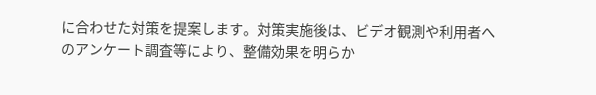に合わせた対策を提案します。対策実施後は、ビデオ観測や利用者へのアンケート調査等により、整備効果を明らか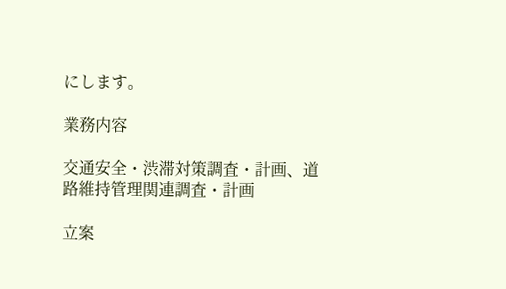にします。

業務内容

交通安全・渋滞対策調査・計画、道路維持管理関連調査・計画

立案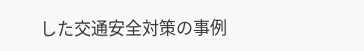した交通安全対策の事例